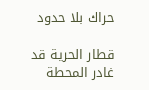حراك بلا حدود

قطار الحرية قد غادر المحطة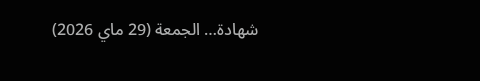شهادة… الجمعة (29 ماي 2026)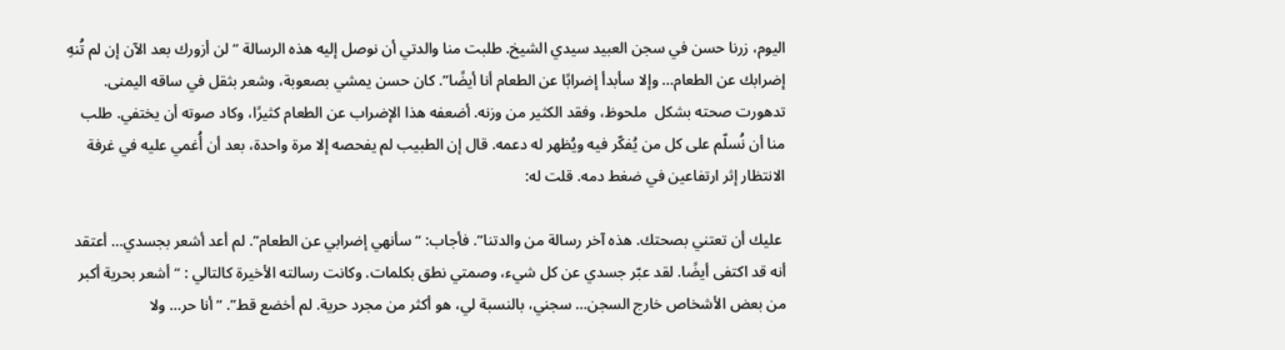اليوم، زرنا حسن في سجن العبيد سيدي الشيخ. طلبت منا والدتي أن نوصل إليه هذه الرسالة “لن أزورك بعد الآن إن لم تُنهِ إضرابك عن الطعام… وإلا سأبدأ إضرابًا عن الطعام أنا أيضًا”. كان حسن يمشي بصعوبة، وشعر بثقل في ساقه اليمنى. تدهورت صحته بشكل  ملحوظ، وفقد الكثير من وزنه. أضعفه هذا الإضراب عن الطعام كثيرًا، وكاد صوته أن يختفي. طلب منا أن نُسلّم على كل من يُفكّر فيه ويُظهر له دعمه. قال إن الطبيب لم يفحصه إلا مرة واحدة، بعد أن أُغمي عليه في غرفة الانتظار إثر ارتفاعين في ضغط دمه. قلت له:

 عليك أن تعتني بصحتك. هذه آخر رسالة من والدتنا”. فأجاب: “سأنهي إضرابي عن الطعام”. لم أعد أشعر بجسدي… أعتقد أنه قد اكتفى أيضًا. لقد عبّر جسدي عن كل شيء، وصمتي نطق بكلمات. وكانت رسالته الأخيرة كالتالي : “أشعر بحرية أكبر من بعض الأشخاص خارج السجن… سجني، بالنسبة لي، هو أكثر من مجرد حرية. لم أخضع قط”. “أنا حر… ولا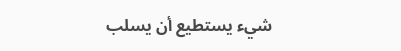شيء يستطيع أن يسلب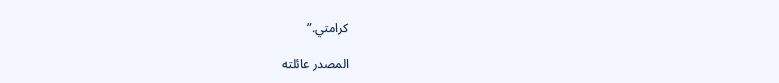كرامتي.”

المصدر عائلته